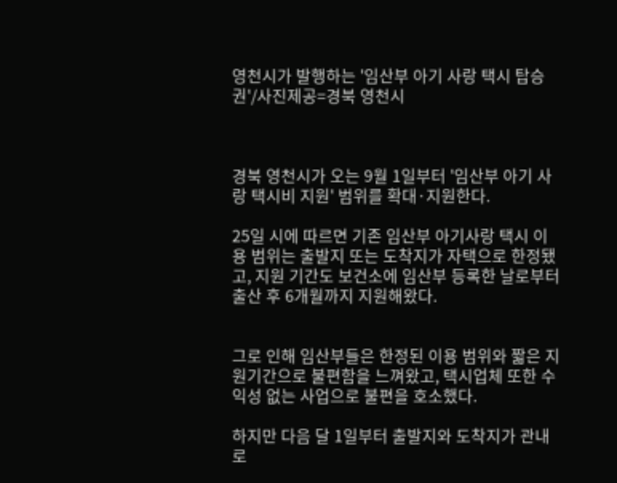영천시가 발행하는 '임산부 아기 사랑 택시 탑승권'/사진제공=경북 영천시



경북 영천시가 오는 9월 1일부터 '임산부 아기 사랑 택시비 지원' 범위를 확대·지원한다.

25일 시에 따르면 기존 임산부 아기사랑 택시 이용 범위는 출발지 또는 도착지가 자택으로 한정됐고, 지원 기간도 보건소에 임산부 등록한 날로부터 출산 후 6개월까지 지원해왔다.


그로 인해 임산부들은 한정된 이용 범위와 짧은 지원기간으로 불편함을 느껴왔고, 택시업체 또한 수익성 없는 사업으로 불편을 호소했다.

하지만 다음 달 1일부터 출발지와 도착지가 관내로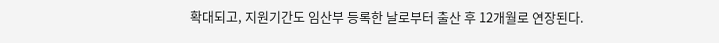확대되고, 지원기간도 임산부 등록한 날로부터 출산 후 12개월로 연장된다.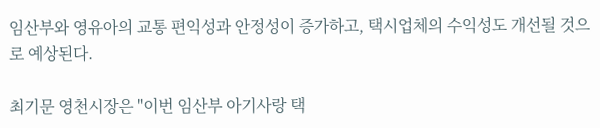임산부와 영유아의 교통 편익성과 안정성이 증가하고, 택시업체의 수익성도 개선될 것으로 예상된다.

최기문 영천시장은 "이번 임산부 아기사랑 택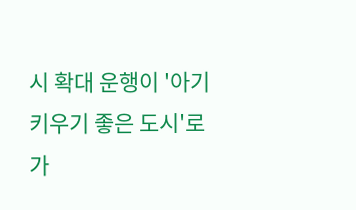시 확대 운행이 '아기 키우기 좋은 도시'로 가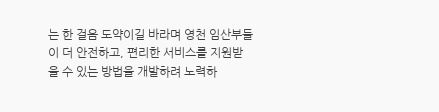는 한 걸음 도약이길 바라며 영천 임산부들이 더 안전하고, 편리한 서비스를 지원받을 수 있는 방법을 개발하려 노력하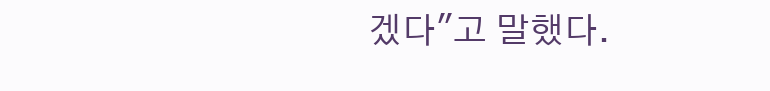겠다"고 말했다.